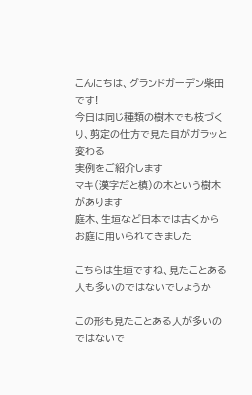こんにちは、グランドガーデン柴田です!
今日は同じ種類の樹木でも枝づくり、剪定の仕方で見た目がガラッと変わる
実例をご紹介します
マキ(漢字だと槙)の木という樹木があります
庭木、生垣など日本では古くからお庭に用いられてきました

こちらは生垣ですね、見たことある人も多いのではないでしょうか

この形も見たことある人が多いのではないで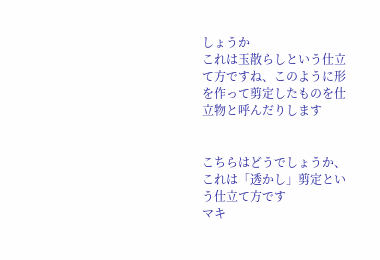しょうか
これは玉散らしという仕立て方ですね、このように形を作って剪定したものを仕立物と呼んだりします


こちらはどうでしょうか、
これは「透かし」剪定という仕立て方です
マキ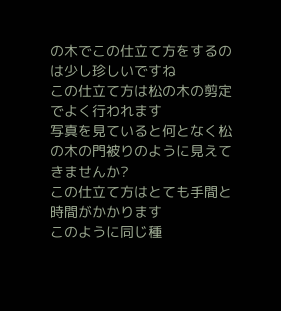の木でこの仕立て方をするのは少し珍しいですね
この仕立て方は松の木の剪定でよく行われます
写真を見ていると何となく松の木の門被りのように見えてきませんか?
この仕立て方はとても手間と時間がかかります
このように同じ種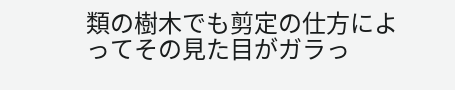類の樹木でも剪定の仕方によってその見た目がガラっ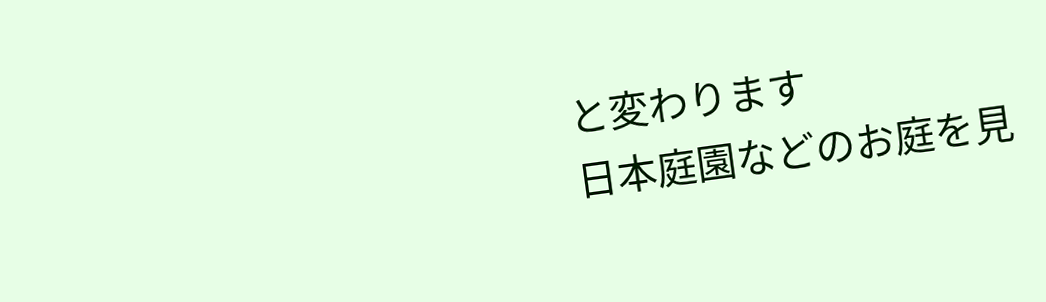と変わります
日本庭園などのお庭を見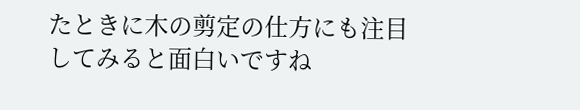たときに木の剪定の仕方にも注目してみると面白いですね